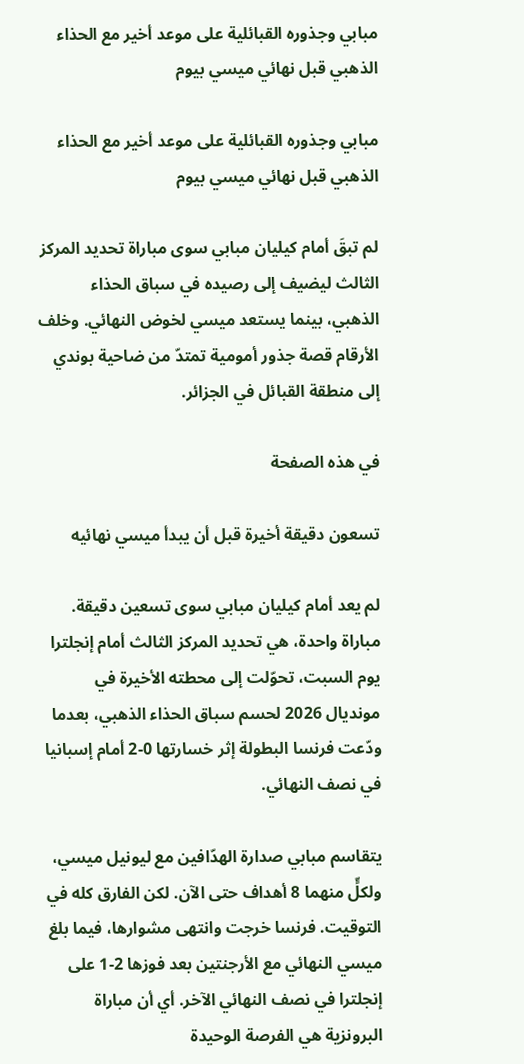مبابي وجذوره القبائلية على موعد أخير مع الحذاء الذهبي قبل نهائي ميسي بيوم

مبابي وجذوره القبائلية على موعد أخير مع الحذاء الذهبي قبل نهائي ميسي بيوم

لم تبقَ أمام كيليان مبابي سوى مباراة تحديد المركز الثالث ليضيف إلى رصيده في سباق الحذاء الذهبي، بينما يستعد ميسي لخوض النهائي. وخلف الأرقام قصة جذور أمومية تمتدّ من ضاحية بوندي إلى منطقة القبائل في الجزائر.

في هذه الصفحة

تسعون دقيقة أخيرة قبل أن يبدأ ميسي نهائيه

لم يعد أمام كيليان مبابي سوى تسعين دقيقة. مباراة واحدة، هي تحديد المركز الثالث أمام إنجلترا يوم السبت، تحوّلت إلى محطته الأخيرة في مونديال 2026 لحسم سباق الحذاء الذهبي، بعدما ودّعت فرنسا البطولة إثر خسارتها 0-2 أمام إسبانيا في نصف النهائي.

يتقاسم مبابي صدارة الهدّافين مع ليونيل ميسي، ولكلٍّ منهما 8 أهداف حتى الآن. لكن الفارق كله في التوقيت. فرنسا خرجت وانتهى مشوارها، فيما بلغ ميسي النهائي مع الأرجنتين بعد فوزها 2-1 على إنجلترا في نصف النهائي الآخر. أي أن مباراة البرونزية هي الفرصة الوحيدة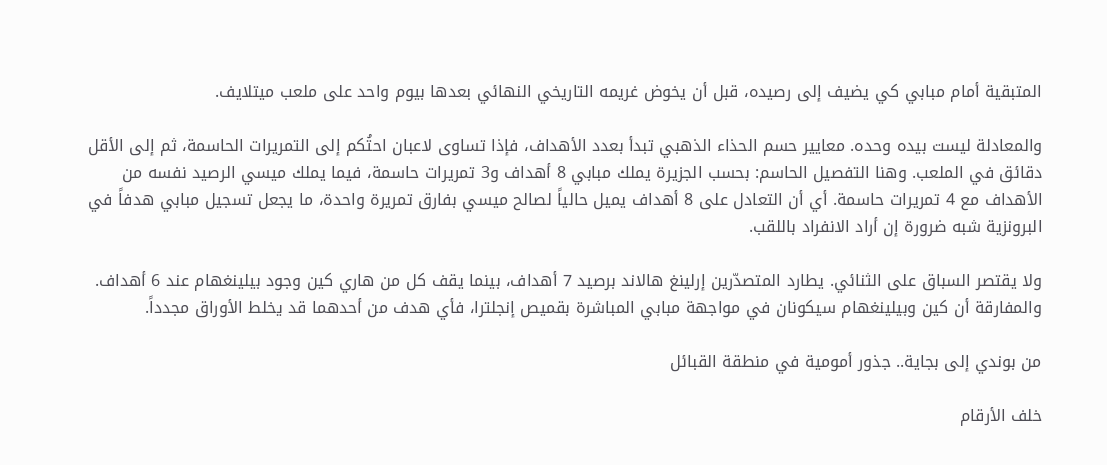المتبقية أمام مبابي كي يضيف إلى رصيده، قبل أن يخوض غريمه التاريخي النهائي بعدها بيوم واحد على ملعب ميتلايف.

والمعادلة ليست بيده وحده. معايير حسم الحذاء الذهبي تبدأ بعدد الأهداف، فإذا تساوى لاعبان احتُكم إلى التمريرات الحاسمة، ثم إلى الأقل دقائق في الملعب. وهنا التفصيل الحاسم: بحسب الجزيرة يملك مبابي 8 أهداف و3 تمريرات حاسمة، فيما يملك ميسي الرصيد نفسه من الأهداف مع 4 تمريرات حاسمة. أي أن التعادل على 8 أهداف يميل حالياً لصالح ميسي بفارق تمريرة واحدة، ما يجعل تسجيل مبابي هدفاً في البرونزية شبه ضرورة إن أراد الانفراد باللقب.

ولا يقتصر السباق على الثنائي. يطارد المتصدّرين إرلينغ هالاند برصيد 7 أهداف، بينما يقف كل من هاري كين وجود بيلينغهام عند 6 أهداف. والمفارقة أن كين وبيلينغهام سيكونان في مواجهة مبابي المباشرة بقميص إنجلترا، فأي هدف من أحدهما قد يخلط الأوراق مجدداً.

من بوندي إلى بجاية.. جذور أمومية في منطقة القبائل

خلف الأرقام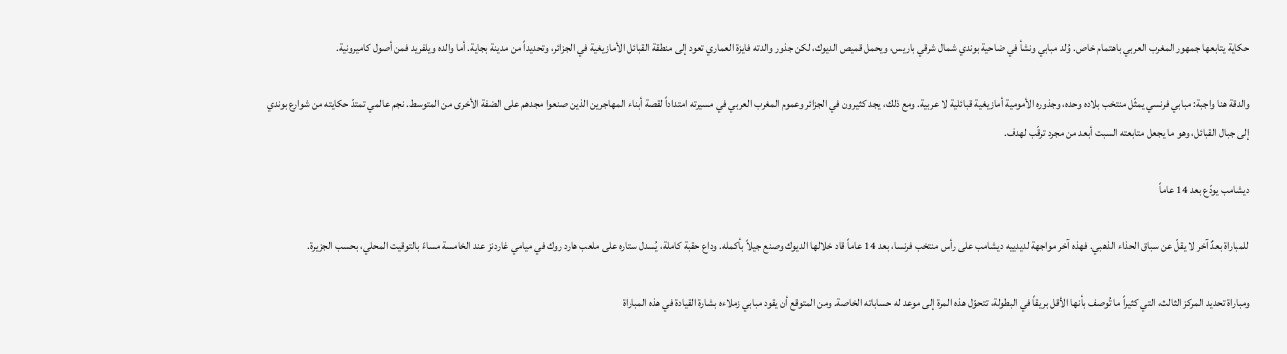حكاية يتابعها جمهور المغرب العربي باهتمام خاص. وُلد مبابي ونشأ في ضاحية بوندي شمال شرقي باريس، ويحمل قميص الديوك، لكن جذور والدته فايزة العماري تعود إلى منطقة القبائل الأمازيغية في الجزائر، وتحديداً من مدينة بجاية. أما والده ويلفريد فمن أصول كاميرونية.

والدقة هنا واجبة: مبابي فرنسي يمثّل منتخب بلاده وحده، وجذوره الأمومية أمازيغية قبائلية لا عربية. ومع ذلك، يجد كثيرون في الجزائر وعموم المغرب العربي في مسيرته امتداداً لقصة أبناء المهاجرين الذين صنعوا مجدهم على الضفة الأخرى من المتوسط. نجم عالمي تمتدّ حكايته من شوارع بوندي إلى جبال القبائل، وهو ما يجعل متابعته السبت أبعد من مجرد ترقّب لهدف.

ديشامب يودّع بعد 14 عاماً

للمباراة بعدٌ آخر لا يقلّ عن سباق الحذاء الذهبي. فهذه آخر مواجهة لديدييه ديشامب على رأس منتخب فرنسا، بعد 14 عاماً قاد خلالها الديوك وصنع جيلاً بأكمله. وداع حقبة كاملة، يُسدل ستاره على ملعب هارد روك في ميامي غاردنز عند الخامسة مساءً بالتوقيت المحلي، بحسب الجزيرة.

ومباراة تحديد المركز الثالث، التي كثيراً ما تُوصف بأنها الأقل بريقاً في البطولة، تتحوّل هذه المرة إلى موعد له حساباته الخاصة. ومن المتوقع أن يقود مبابي زملاءه بشارة القيادة في هذه المباراة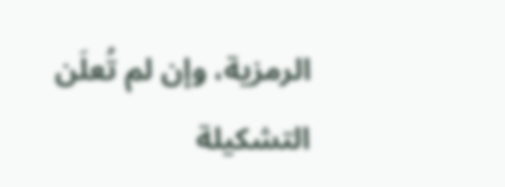الرمزية، وإن لم تُعلَن التشكيلة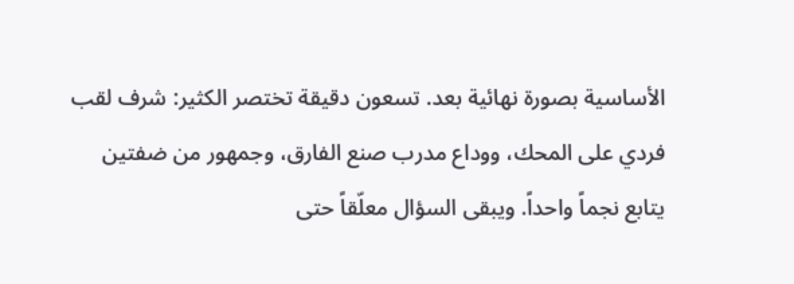الأساسية بصورة نهائية بعد. تسعون دقيقة تختصر الكثير: شرف لقب فردي على المحك، ووداع مدرب صنع الفارق، وجمهور من ضفتين يتابع نجماً واحداً. ويبقى السؤال معلّقاً حتى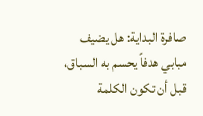صافرة البداية: هل يضيف مبابي هدفاً يحسم به السباق، قبل أن تكون الكلمة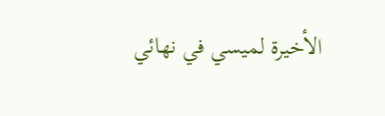الأخيرة لميسي في نهائي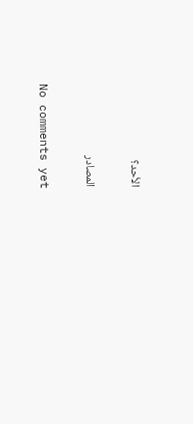الأحد؟

المصادر

No comments yet